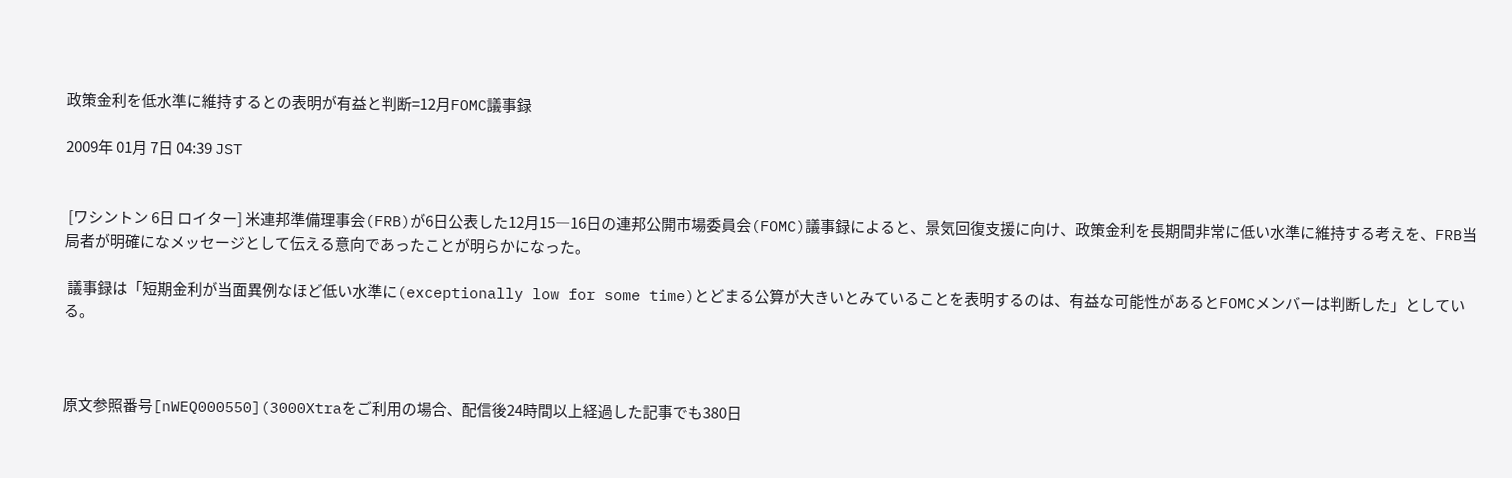政策金利を低水準に維持するとの表明が有益と判断=12月FOMC議事録

2009年 01月 7日 04:39 JST


 [ワシントン 6日 ロイター] 米連邦準備理事会(FRB)が6日公表した12月15―16日の連邦公開市場委員会(FOMC)議事録によると、景気回復支援に向け、政策金利を長期間非常に低い水準に維持する考えを、FRB当局者が明確になメッセージとして伝える意向であったことが明らかになった。

 議事録は「短期金利が当面異例なほど低い水準に(exceptionally low for some time)とどまる公算が大きいとみていることを表明するのは、有益な可能性があるとFOMCメンバーは判断した」としている。



原文参照番号[nWEQ000550](3000Xtraをご利用の場合、配信後24時間以上経過した記事でも380日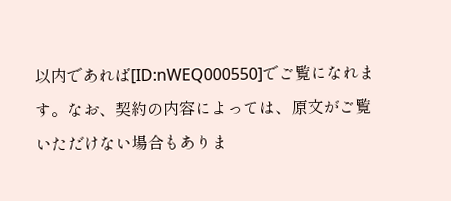以内であれば[ID:nWEQ000550]でご覧になれます。なお、契約の内容によっては、原文がご覧いただけない場合もありま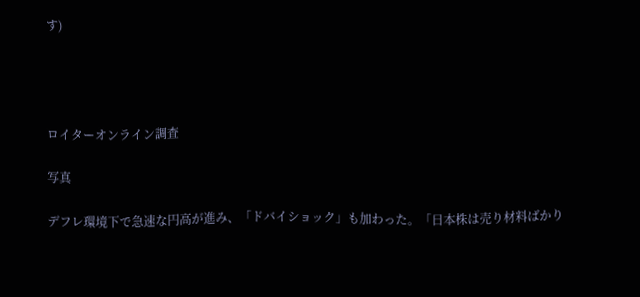す)




ロイターオンライン調査

写真

デフレ環境下で急速な円高が進み、「ドバイショック」も加わった。「日本株は売り材料ばかり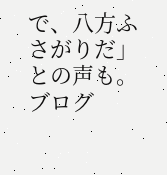で、八方ふさがりだ」との声も。  ブログ